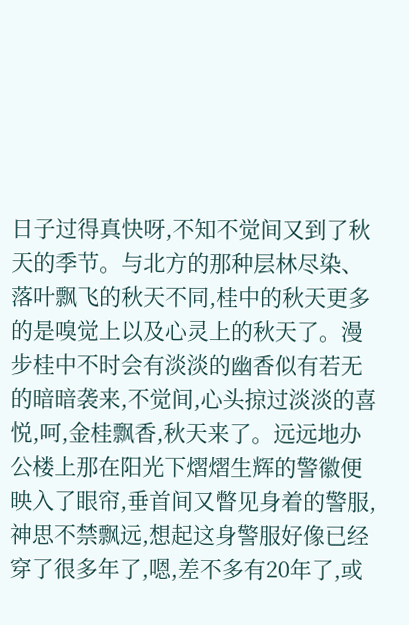日子过得真快呀,不知不觉间又到了秋天的季节。与北方的那种层林尽染、落叶飘飞的秋天不同,桂中的秋天更多的是嗅觉上以及心灵上的秋天了。漫步桂中不时会有淡淡的幽香似有若无的暗暗袭来,不觉间,心头掠过淡淡的喜悦,呵,金桂飘香,秋天来了。远远地办公楼上那在阳光下熠熠生辉的警徽便映入了眼帘,垂首间又瞥见身着的警服,神思不禁飘远,想起这身警服好像已经穿了很多年了,嗯,差不多有20年了,或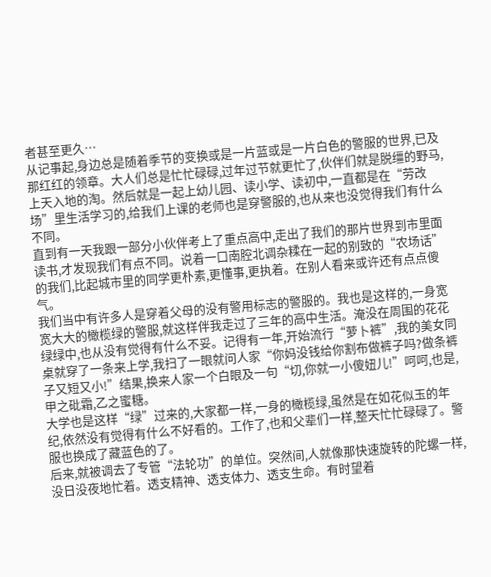者甚至更久…
从记事起,身边总是随着季节的变换或是一片蓝或是一片白色的警服的世界,已及那红红的领章。大人们总是忙忙碌碌,过年过节就更忙了,伙伴们就是脱缰的野马,上天入地的淘。然后就是一起上幼儿园、读小学、读初中,一直都是在“劳改场”里生活学习的,给我们上课的老师也是穿警服的,也从来也没觉得我们有什么不同。
直到有一天我跟一部分小伙伴考上了重点高中,走出了我们的那片世界到市里面读书,才发现我们有点不同。说着一口南腔北调杂糅在一起的别致的“农场话”的我们,比起城市里的同学更朴素,更懂事,更执着。在别人看来或许还有点点傻气。
我们当中有许多人是穿着父母的没有警用标志的警服的。我也是这样的,一身宽宽大大的橄榄绿的警服,就这样伴我走过了三年的高中生活。淹没在周围的花花绿绿中,也从没有觉得有什么不妥。记得有一年,开始流行“萝卜裤”,我的美女同桌就穿了一条来上学,我扫了一眼就问人家“你妈没钱给你割布做裤子吗?做条裤子又短又小!”结果,换来人家一个白眼及一句“切,你就一小傻妞儿!”呵呵,也是,甲之砒霜,乙之蜜糖。
大学也是这样“绿”过来的,大家都一样,一身的橄榄绿,虽然是在如花似玉的年纪,依然没有觉得有什么不好看的。工作了,也和父辈们一样,整天忙忙碌碌了。警服也换成了藏蓝色的了。
后来,就被调去了专管“法轮功”的单位。突然间,人就像那快速旋转的陀螺一样,没日没夜地忙着。透支精神、透支体力、透支生命。有时望着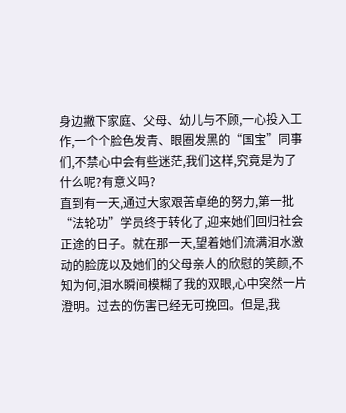身边撇下家庭、父母、幼儿与不顾,一心投入工作,一个个脸色发青、眼圈发黑的“国宝”同事们,不禁心中会有些迷茫,我们这样,究竟是为了什么呢?有意义吗?
直到有一天,通过大家艰苦卓绝的努力,第一批“法轮功”学员终于转化了,迎来她们回归社会正途的日子。就在那一天,望着她们流满泪水激动的脸庞以及她们的父母亲人的欣慰的笑颜,不知为何,泪水瞬间模糊了我的双眼,心中突然一片澄明。过去的伤害已经无可挽回。但是,我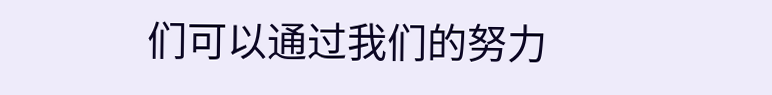们可以通过我们的努力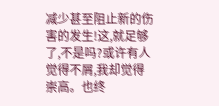减少甚至阻止新的伤害的发生!这,就足够了,不是吗?或许有人觉得不屑,我却觉得崇高。也终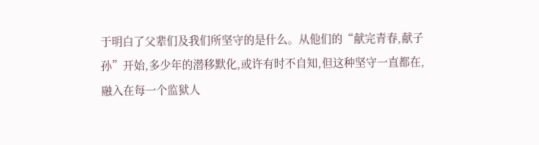于明白了父辈们及我们所坚守的是什么。从他们的“献完青春,献子孙”开始,多少年的潜移默化,或许有时不自知,但这种坚守一直都在,融入在每一个监狱人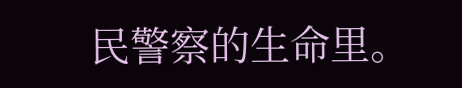民警察的生命里。